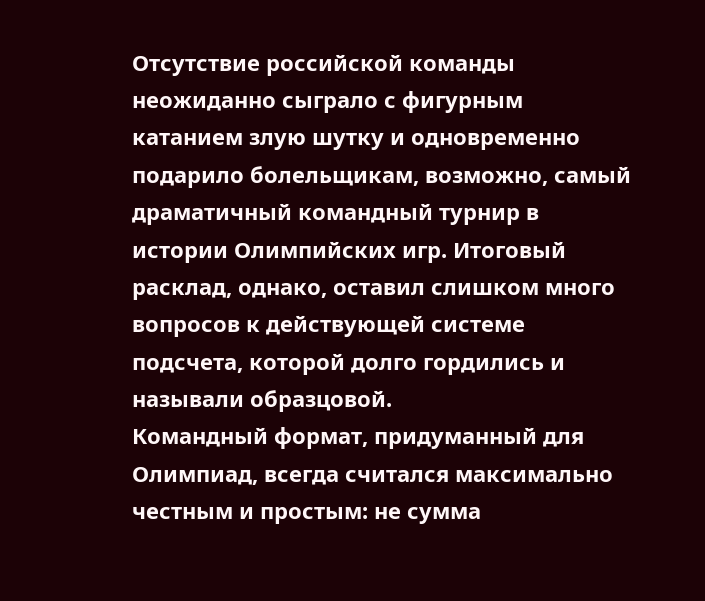Отсутствие российской команды неожиданно сыграло с фигурным катанием злую шутку и одновременно подарило болельщикам, возможно, самый драматичный командный турнир в истории Олимпийских игр. Итоговый расклад, однако, оставил слишком много вопросов к действующей системе подсчета, которой долго гордились и называли образцовой.
Командный формат, придуманный для Олимпиад, всегда считался максимально честным и простым: не сумма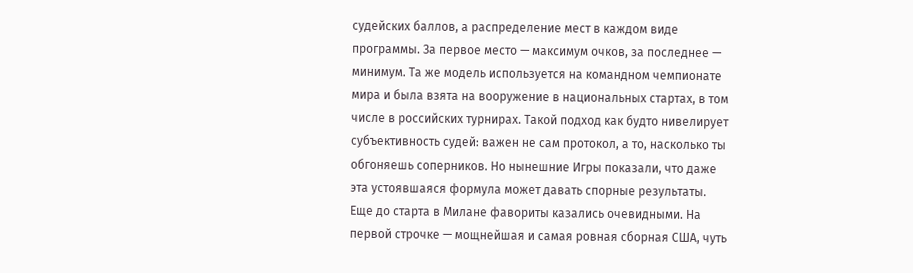судейских баллов, а распределение мест в каждом виде программы. За первое место — максимум очков, за последнее — минимум. Та же модель используется на командном чемпионате мира и была взята на вооружение в национальных стартах, в том числе в российских турнирах. Такой подход как будто нивелирует субъективность судей: важен не сам протокол, а то, насколько ты обгоняешь соперников. Но нынешние Игры показали, что даже эта устоявшаяся формула может давать спорные результаты.
Еще до старта в Милане фавориты казались очевидными. На первой строчке — мощнейшая и самая ровная сборная США, чуть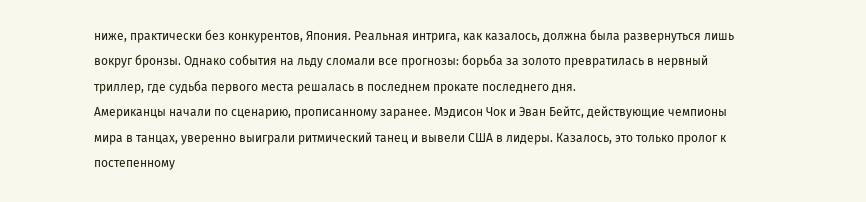ниже, практически без конкурентов, Япония. Реальная интрига, как казалось, должна была развернуться лишь вокруг бронзы. Однако события на льду сломали все прогнозы: борьба за золото превратилась в нервный триллер, где судьба первого места решалась в последнем прокате последнего дня.
Американцы начали по сценарию, прописанному заранее. Мэдисон Чок и Эван Бейтс, действующие чемпионы мира в танцах, уверенно выиграли ритмический танец и вывели США в лидеры. Казалось, это только пролог к постепенному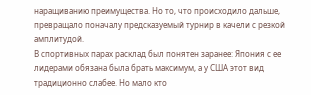наращиванию преимущества. Но то, что происходило дальше, превращало поначалу предсказуемый турнир в качели с резкой амплитудой.
В спортивных парах расклад был понятен заранее: Япония с ее лидерами обязана была брать максимум, а у США этот вид традиционно слабее. Но мало кто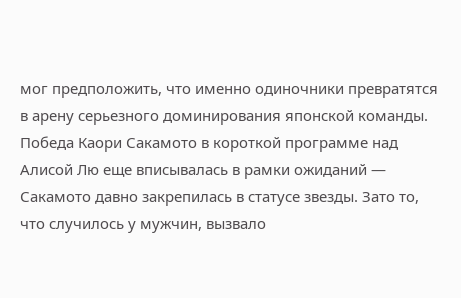мог предположить, что именно одиночники превратятся в арену серьезного доминирования японской команды. Победа Каори Сакамото в короткой программе над Алисой Лю еще вписывалась в рамки ожиданий — Сакамото давно закрепилась в статусе звезды. Зато то, что случилось у мужчин, вызвало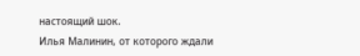настоящий шок.
Илья Малинин, от которого ждали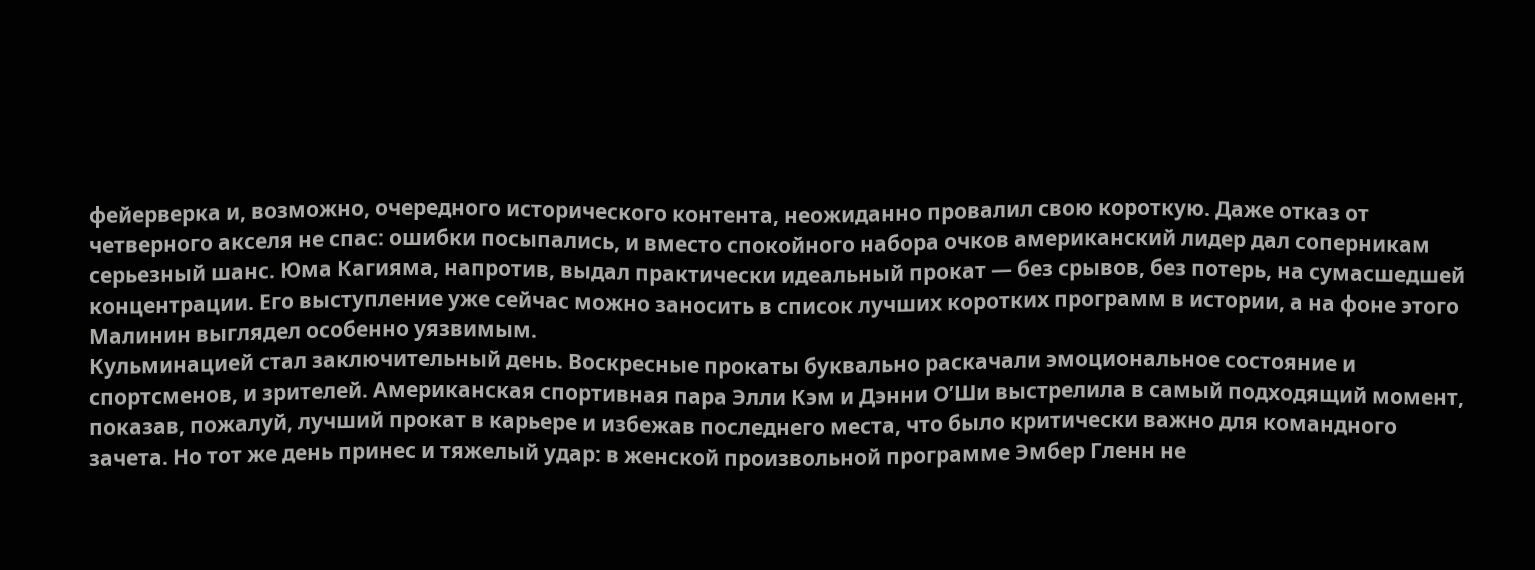фейерверка и, возможно, очередного исторического контента, неожиданно провалил свою короткую. Даже отказ от четверного акселя не спас: ошибки посыпались, и вместо спокойного набора очков американский лидер дал соперникам серьезный шанс. Юма Кагияма, напротив, выдал практически идеальный прокат — без срывов, без потерь, на сумасшедшей концентрации. Его выступление уже сейчас можно заносить в список лучших коротких программ в истории, а на фоне этого Малинин выглядел особенно уязвимым.
Кульминацией стал заключительный день. Воскресные прокаты буквально раскачали эмоциональное состояние и спортсменов, и зрителей. Американская спортивная пара Элли Кэм и Дэнни О’Ши выстрелила в самый подходящий момент, показав, пожалуй, лучший прокат в карьере и избежав последнего места, что было критически важно для командного зачета. Но тот же день принес и тяжелый удар: в женской произвольной программе Эмбер Гленн не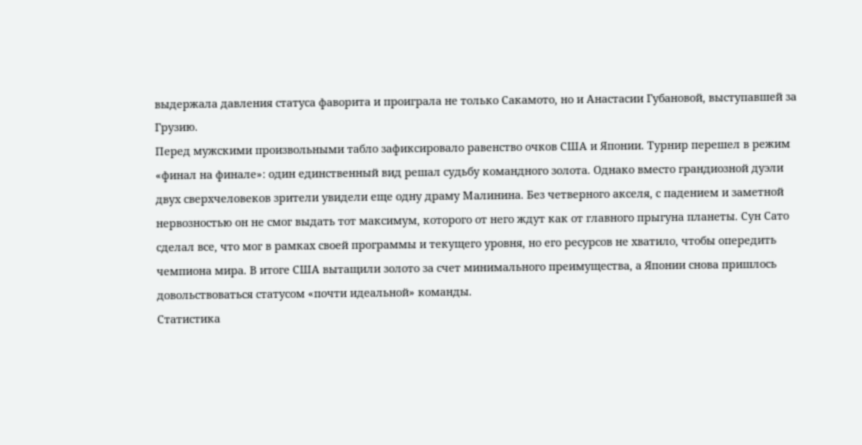выдержала давления статуса фаворита и проиграла не только Сакамото, но и Анастасии Губановой, выступавшей за Грузию.
Перед мужскими произвольными табло зафиксировало равенство очков США и Японии. Турнир перешел в режим «финал на финале»: один единственный вид решал судьбу командного золота. Однако вместо грандиозной дуэли двух сверхчеловеков зрители увидели еще одну драму Малинина. Без четверного акселя, с падением и заметной нервозностью он не смог выдать тот максимум, которого от него ждут как от главного прыгуна планеты. Сун Сато сделал все, что мог в рамках своей программы и текущего уровня, но его ресурсов не хватило, чтобы опередить чемпиона мира. В итоге США вытащили золото за счет минимального преимущества, а Японии снова пришлось довольствоваться статусом «почти идеальной» команды.
Статистика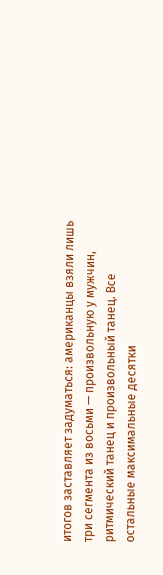итогов заставляет задуматься: американцы взяли лишь три сегмента из восьми — произвольную у мужчин, ритмический танец и произвольный танец. Все остальные максимальные десятки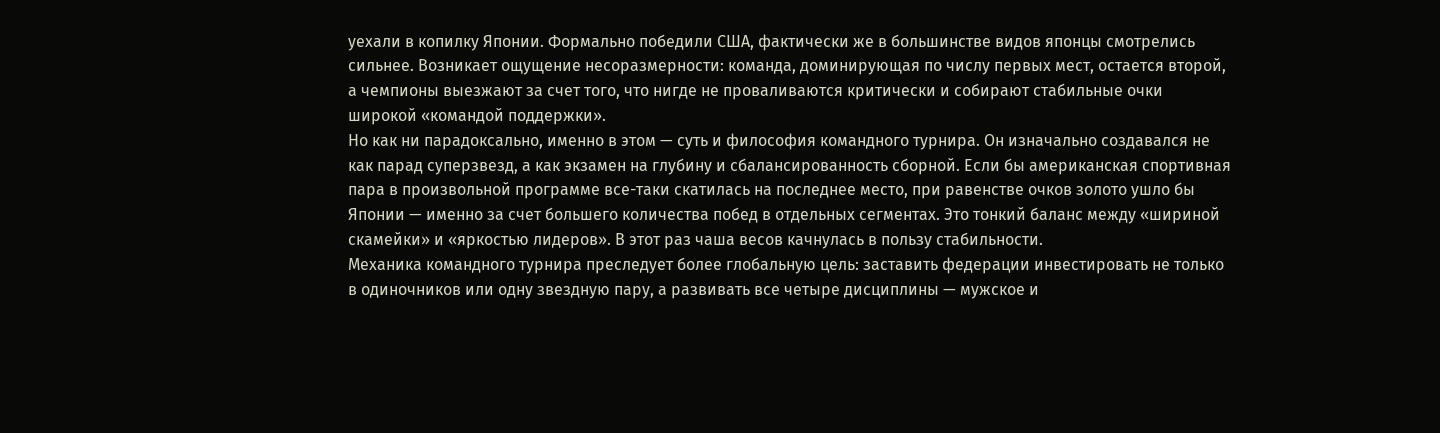уехали в копилку Японии. Формально победили США, фактически же в большинстве видов японцы смотрелись сильнее. Возникает ощущение несоразмерности: команда, доминирующая по числу первых мест, остается второй, а чемпионы выезжают за счет того, что нигде не проваливаются критически и собирают стабильные очки широкой «командой поддержки».
Но как ни парадоксально, именно в этом — суть и философия командного турнира. Он изначально создавался не как парад суперзвезд, а как экзамен на глубину и сбалансированность сборной. Если бы американская спортивная пара в произвольной программе все-таки скатилась на последнее место, при равенстве очков золото ушло бы Японии — именно за счет большего количества побед в отдельных сегментах. Это тонкий баланс между «шириной скамейки» и «яркостью лидеров». В этот раз чаша весов качнулась в пользу стабильности.
Механика командного турнира преследует более глобальную цель: заставить федерации инвестировать не только в одиночников или одну звездную пару, а развивать все четыре дисциплины — мужское и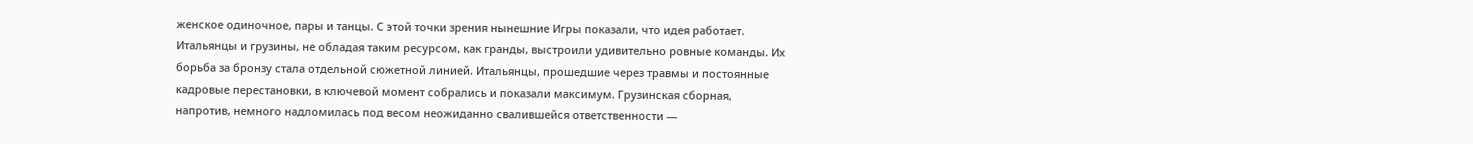женское одиночное, пары и танцы. С этой точки зрения нынешние Игры показали, что идея работает. Итальянцы и грузины, не обладая таким ресурсом, как гранды, выстроили удивительно ровные команды. Их борьба за бронзу стала отдельной сюжетной линией. Итальянцы, прошедшие через травмы и постоянные кадровые перестановки, в ключевой момент собрались и показали максимум. Грузинская сборная, напротив, немного надломилась под весом неожиданно свалившейся ответственности —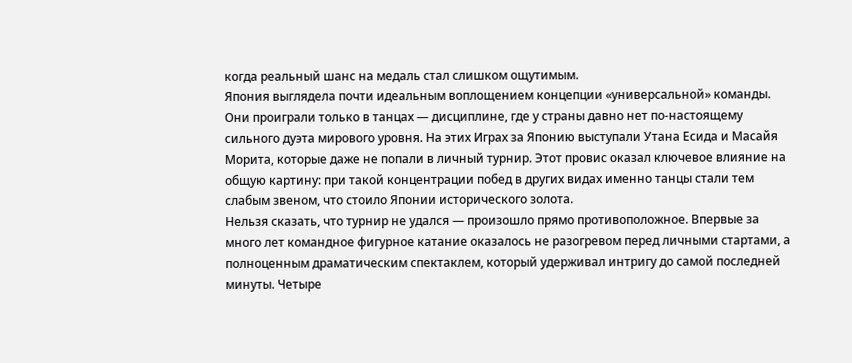когда реальный шанс на медаль стал слишком ощутимым.
Япония выглядела почти идеальным воплощением концепции «универсальной» команды. Они проиграли только в танцах — дисциплине, где у страны давно нет по-настоящему сильного дуэта мирового уровня. На этих Играх за Японию выступали Утана Есида и Масайя Морита, которые даже не попали в личный турнир. Этот провис оказал ключевое влияние на общую картину: при такой концентрации побед в других видах именно танцы стали тем слабым звеном, что стоило Японии исторического золота.
Нельзя сказать, что турнир не удался — произошло прямо противоположное. Впервые за много лет командное фигурное катание оказалось не разогревом перед личными стартами, а полноценным драматическим спектаклем, который удерживал интригу до самой последней минуты. Четыре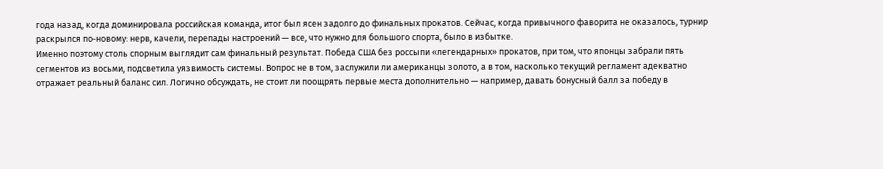года назад, когда доминировала российская команда, итог был ясен задолго до финальных прокатов. Сейчас, когда привычного фаворита не оказалось, турнир раскрылся по‑новому: нерв, качели, перепады настроений — все, что нужно для большого спорта, было в избытке.
Именно поэтому столь спорным выглядит сам финальный результат. Победа США без россыпи «легендарных» прокатов, при том, что японцы забрали пять сегментов из восьми, подсветила уязвимость системы. Вопрос не в том, заслужили ли американцы золото, а в том, насколько текущий регламент адекватно отражает реальный баланс сил. Логично обсуждать, не стоит ли поощрять первые места дополнительно — например, давать бонусный балл за победу в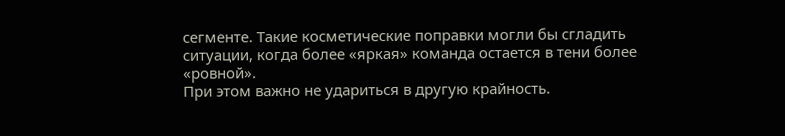сегменте. Такие косметические поправки могли бы сгладить ситуации, когда более «яркая» команда остается в тени более «ровной».
При этом важно не удариться в другую крайность.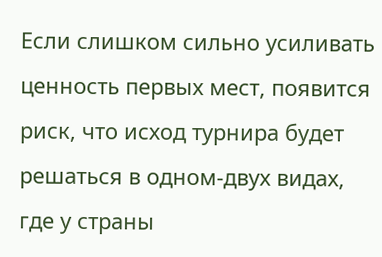Если слишком сильно усиливать ценность первых мест, появится риск, что исход турнира будет решаться в одном-двух видах, где у страны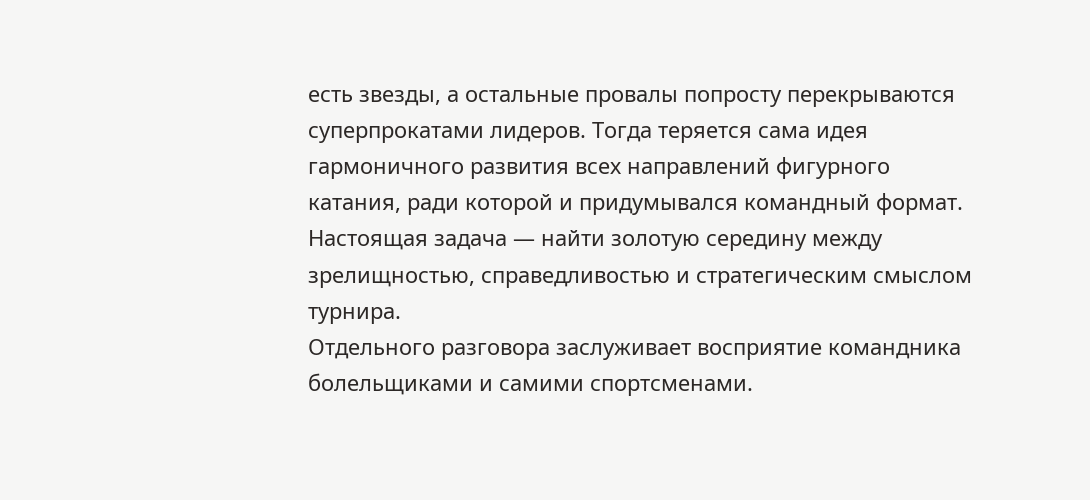есть звезды, а остальные провалы попросту перекрываются суперпрокатами лидеров. Тогда теряется сама идея гармоничного развития всех направлений фигурного катания, ради которой и придумывался командный формат. Настоящая задача — найти золотую середину между зрелищностью, справедливостью и стратегическим смыслом турнира.
Отдельного разговора заслуживает восприятие командника болельщиками и самими спортсменами.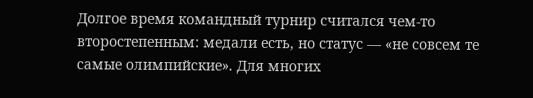Долгое время командный турнир считался чем-то второстепенным: медали есть, но статус — «не совсем те самые олимпийские». Для многих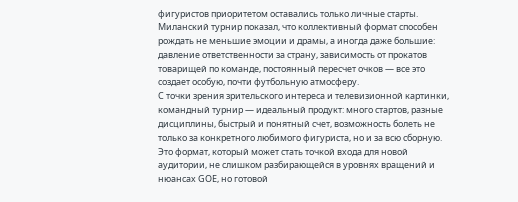фигуристов приоритетом оставались только личные старты. Миланский турнир показал, что коллективный формат способен рождать не меньшие эмоции и драмы, а иногда даже большие: давление ответственности за страну, зависимость от прокатов товарищей по команде, постоянный пересчет очков — все это создает особую, почти футбольную атмосферу.
С точки зрения зрительского интереса и телевизионной картинки, командный турнир — идеальный продукт: много стартов, разные дисциплины, быстрый и понятный счет, возможность болеть не только за конкретного любимого фигуриста, но и за всю сборную. Это формат, который может стать точкой входа для новой аудитории, не слишком разбирающейся в уровнях вращений и нюансах GOE, но готовой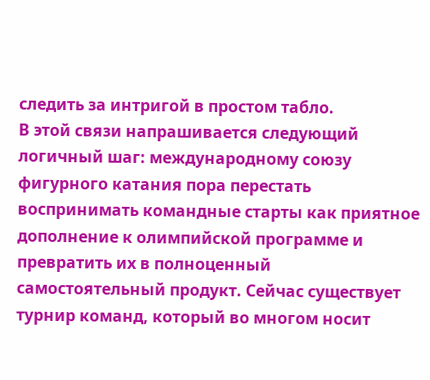следить за интригой в простом табло.
В этой связи напрашивается следующий логичный шаг: международному союзу фигурного катания пора перестать воспринимать командные старты как приятное дополнение к олимпийской программе и превратить их в полноценный самостоятельный продукт. Сейчас существует турнир команд, который во многом носит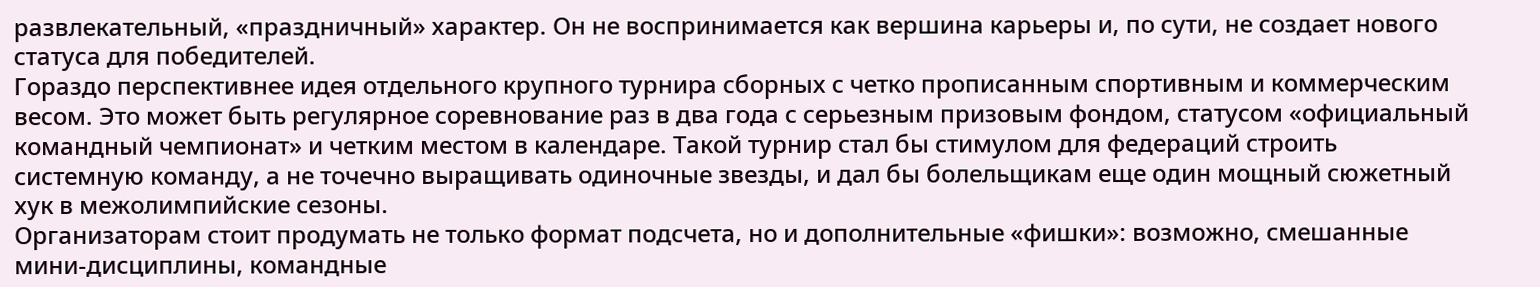развлекательный, «праздничный» характер. Он не воспринимается как вершина карьеры и, по сути, не создает нового статуса для победителей.
Гораздо перспективнее идея отдельного крупного турнира сборных с четко прописанным спортивным и коммерческим весом. Это может быть регулярное соревнование раз в два года с серьезным призовым фондом, статусом «официальный командный чемпионат» и четким местом в календаре. Такой турнир стал бы стимулом для федераций строить системную команду, а не точечно выращивать одиночные звезды, и дал бы болельщикам еще один мощный сюжетный хук в межолимпийские сезоны.
Организаторам стоит продумать не только формат подсчета, но и дополнительные «фишки»: возможно, смешанные мини-дисциплины, командные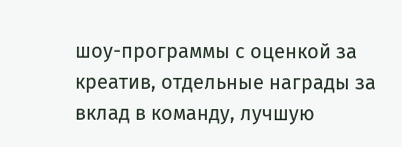шоу-программы с оценкой за креатив, отдельные награды за вклад в команду, лучшую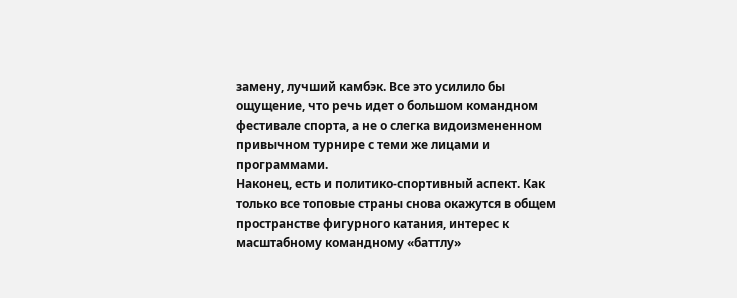замену, лучший камбэк. Все это усилило бы ощущение, что речь идет о большом командном фестивале спорта, а не о слегка видоизмененном привычном турнире с теми же лицами и программами.
Наконец, есть и политико-спортивный аспект. Как только все топовые страны снова окажутся в общем пространстве фигурного катания, интерес к масштабному командному «баттлу»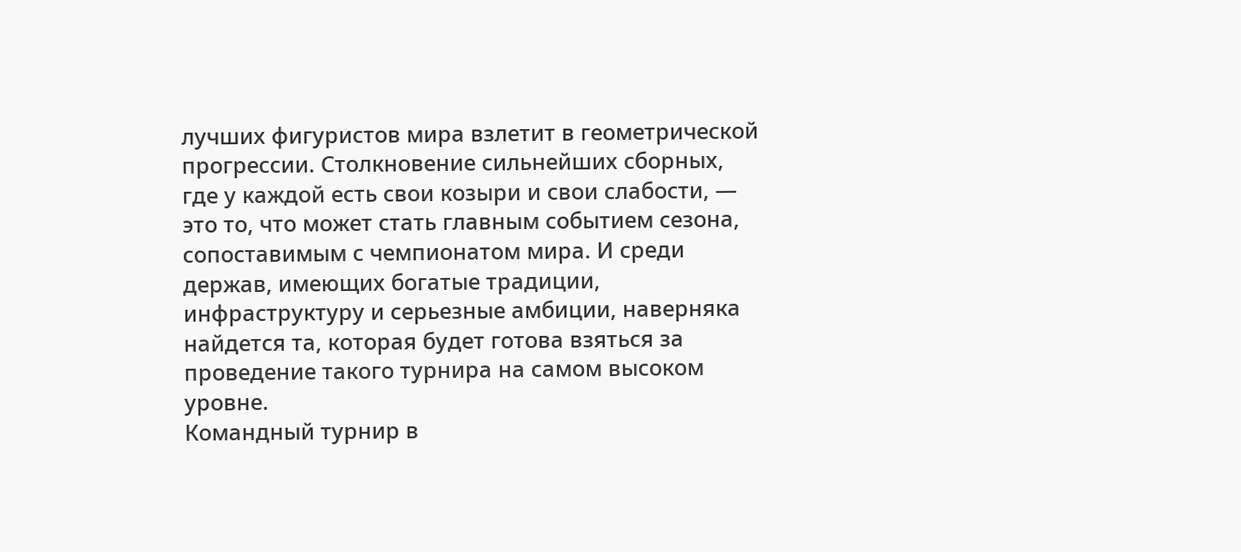лучших фигуристов мира взлетит в геометрической прогрессии. Столкновение сильнейших сборных, где у каждой есть свои козыри и свои слабости, — это то, что может стать главным событием сезона, сопоставимым с чемпионатом мира. И среди держав, имеющих богатые традиции, инфраструктуру и серьезные амбиции, наверняка найдется та, которая будет готова взяться за проведение такого турнира на самом высоком уровне.
Командный турнир в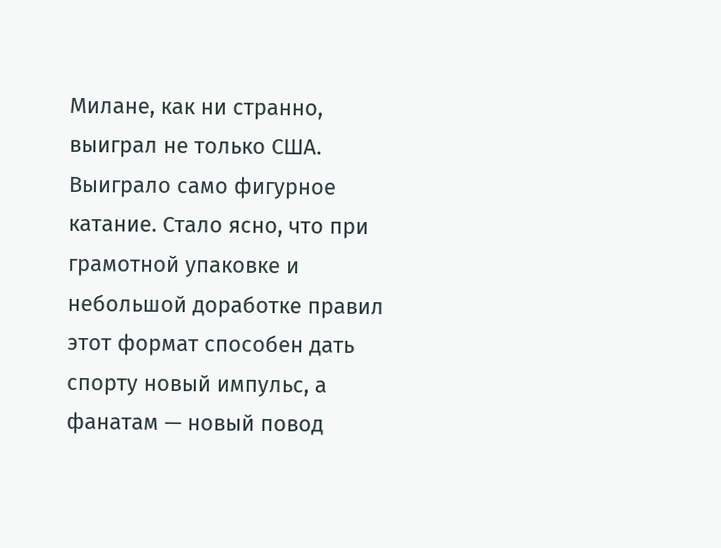Милане, как ни странно, выиграл не только США. Выиграло само фигурное катание. Стало ясно, что при грамотной упаковке и небольшой доработке правил этот формат способен дать спорту новый импульс, а фанатам — новый повод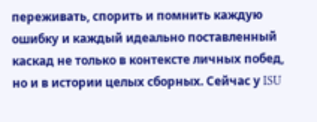переживать, спорить и помнить каждую ошибку и каждый идеально поставленный каскад не только в контексте личных побед, но и в истории целых сборных. Сейчас у ISU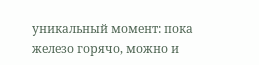уникальный момент: пока железо горячо, можно и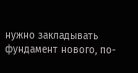нужно закладывать фундамент нового, по-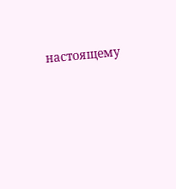настоящему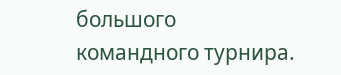большого командного турнира.